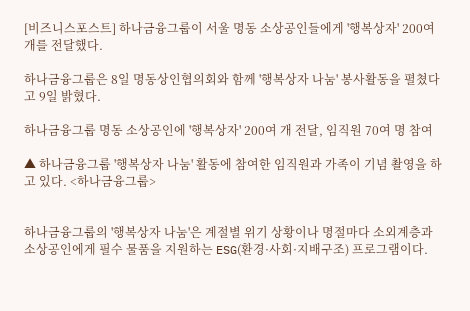[비즈니스포스트] 하나금융그룹이 서울 명동 소상공인들에게 '행복상자' 200여 개를 전달했다.

하나금융그룹은 8일 명동상인협의회와 함께 '행복상자 나눔' 봉사활동을 펼쳤다고 9일 밝혔다.

하나금융그룹 명동 소상공인에 '행복상자' 200여 개 전달, 임직원 70여 명 참여

▲ 하나금융그룹 '행복상자 나눔' 활동에 참여한 임직원과 가족이 기념 촬영을 하고 있다. <하나금융그룹>


하나금융그룹의 '행복상자 나눔'은 계절별 위기 상황이나 명절마다 소외계층과 소상공인에게 필수 물품을 지원하는 ESG(환경·사회·지배구조) 프로그램이다.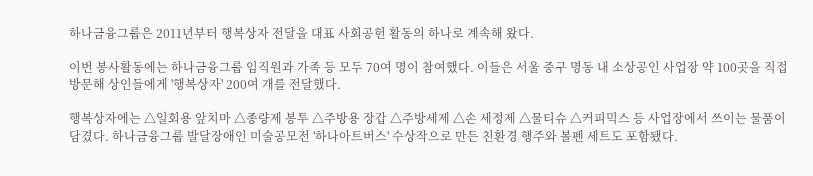하나금융그룹은 2011년부터 행복상자 전달을 대표 사회공헌 활동의 하나로 계속해 왔다.

이번 봉사활동에는 하나금융그룹 임직원과 가족 등 모두 70여 명이 참여했다. 이들은 서울 중구 명동 내 소상공인 사업장 약 100곳을 직접 방문해 상인들에게 '행복상자' 200여 개를 전달했다.

행복상자에는 △일회용 앞치마 △종량제 봉투 △주방용 장갑 △주방세제 △손 세정제 △물티슈 △커피믹스 등 사업장에서 쓰이는 물품이 담겼다. 하나금융그룹 발달장애인 미술공모전 '하나아트버스' 수상작으로 만든 친환경 행주와 볼펜 세트도 포함됐다.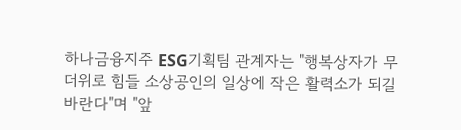하나금융지주 ESG기획팀 관계자는 "행복상자가 무더위로 힘들 소상공인의 일상에 작은 활력소가 되길 바란다"며 "앞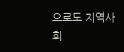으로도 지역사회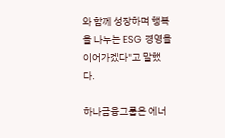와 함께 성장하며 행복을 나누는 ESG 경영을 이어가겠다"고 말했다.

하나금융그룹은 에너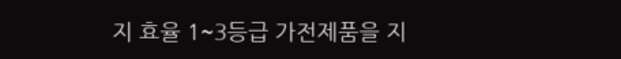지 효율 1~3등급 가전제품을 지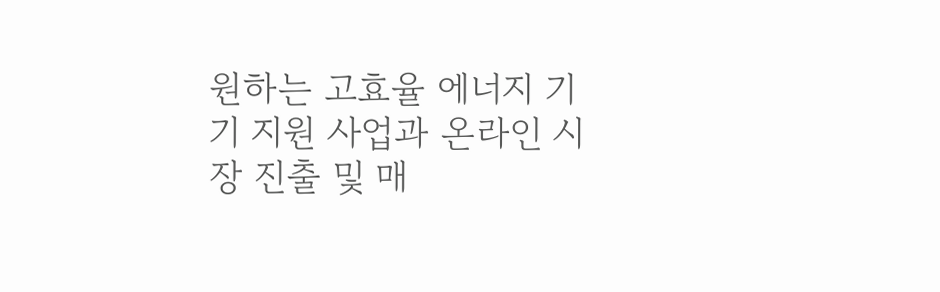원하는 고효율 에너지 기기 지원 사업과 온라인 시장 진출 및 매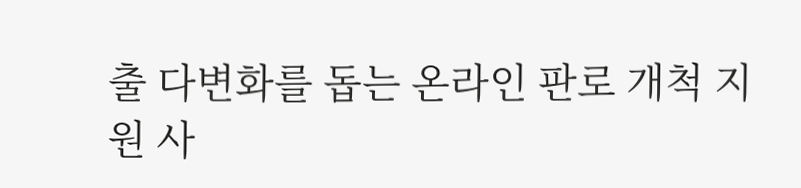출 다변화를 돕는 온라인 판로 개척 지원 사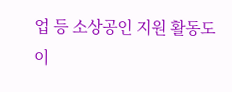업 등 소상공인 지원 활동도 이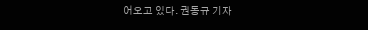어오고 있다. 권동규 기자